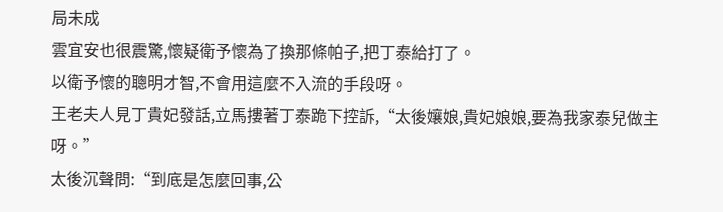局未成
雲宜安也很震驚,懷疑衛予懷為了換那條帕子,把丁泰給打了。
以衛予懷的聰明才智,不會用這麼不入流的手段呀。
王老夫人見丁貴妃發話,立馬摟著丁泰跪下控訴,“太後孃娘,貴妃娘娘,要為我家泰兒做主呀。”
太後沉聲問:“到底是怎麼回事,公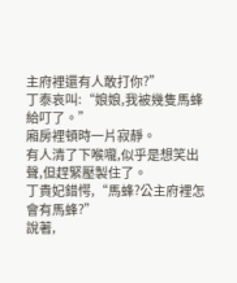主府裡還有人敢打你?”
丁泰哀叫:“娘娘,我被幾隻馬蜂給叮了。”
廂房裡頓時一片寂靜。
有人清了下喉嚨,似乎是想笑出聲,但趕緊壓製住了。
丁貴妃錯愕,“馬蜂?公主府裡怎會有馬蜂?”
說著,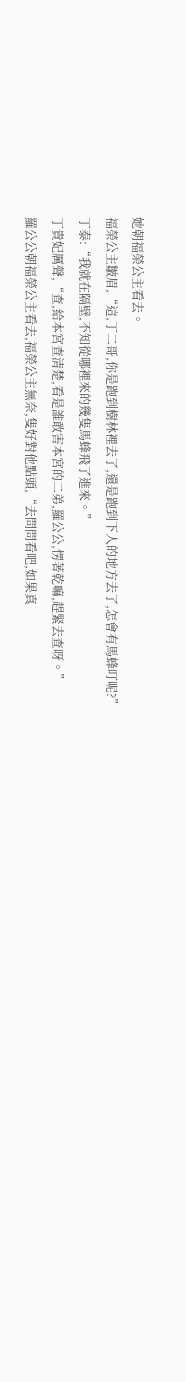她朝福榮公主看去。
福榮公主皺眉,“這,丁二哥,你是跑到樹林裡去了,還是跑到下人的地方去了,怎會有馬蜂叮呢?”
丁泰:“我就在隔壁,不知從哪裡來的幾隻馬蜂飛了進來。”
丁貴妃厲聲,“查,給本宮查清楚,看是誰敢害本宮的二弟,羅公公,愣著乾嘛,趕緊去查呀。”
羅公公朝福榮公主看去,福榮公主無奈,隻好對他點頭,“去問問看吧,如果真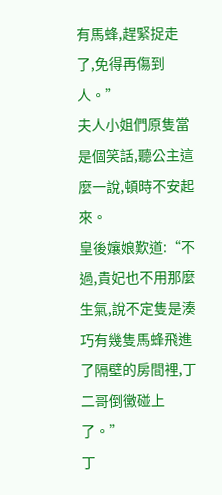有馬蜂,趕緊捉走了,免得再傷到人。”
夫人小姐們原隻當是個笑話,聽公主這麼一說,頓時不安起來。
皇後孃娘歎道:“不過,貴妃也不用那麼生氣,說不定隻是湊巧有幾隻馬蜂飛進了隔壁的房間裡,丁二哥倒黴碰上了。”
丁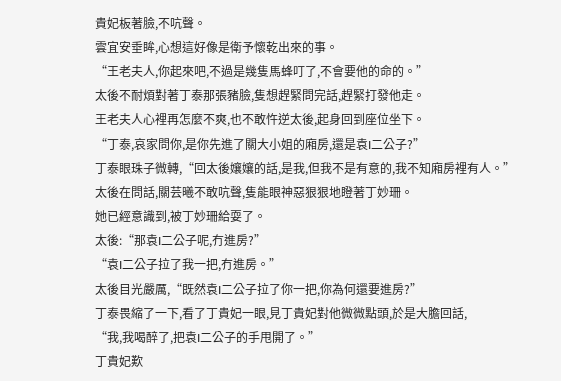貴妃板著臉,不吭聲。
雲宜安垂眸,心想這好像是衛予懷乾出來的事。
“王老夫人,你起來吧,不過是幾隻馬蜂叮了,不會要他的命的。”
太後不耐煩對著丁泰那張豬臉,隻想趕緊問完話,趕緊打發他走。
王老夫人心裡再怎麼不爽,也不敢忤逆太後,起身回到座位坐下。
“丁泰,哀家問你,是你先進了關大小姐的廂房,還是袁I二公子?”
丁泰眼珠子微轉,“回太後孃孃的話,是我,但我不是有意的,我不知廂房裡有人。”
太後在問話,關芸曦不敢吭聲,隻能眼神惡狠狠地瞪著丁妙珊。
她已經意識到,被丁妙珊給耍了。
太後:“那袁I二公子呢,冇進房?”
“袁I二公子拉了我一把,冇進房。”
太後目光嚴厲,“既然袁I二公子拉了你一把,你為何還要進房?”
丁泰畏縮了一下,看了丁貴妃一眼,見丁貴妃對他微微點頭,於是大膽回話,
“我,我喝醉了,把袁I二公子的手甩開了。”
丁貴妃歎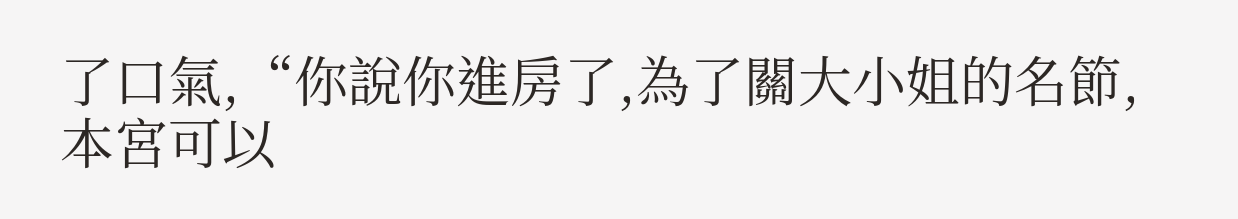了口氣,“你說你進房了,為了關大小姐的名節,本宮可以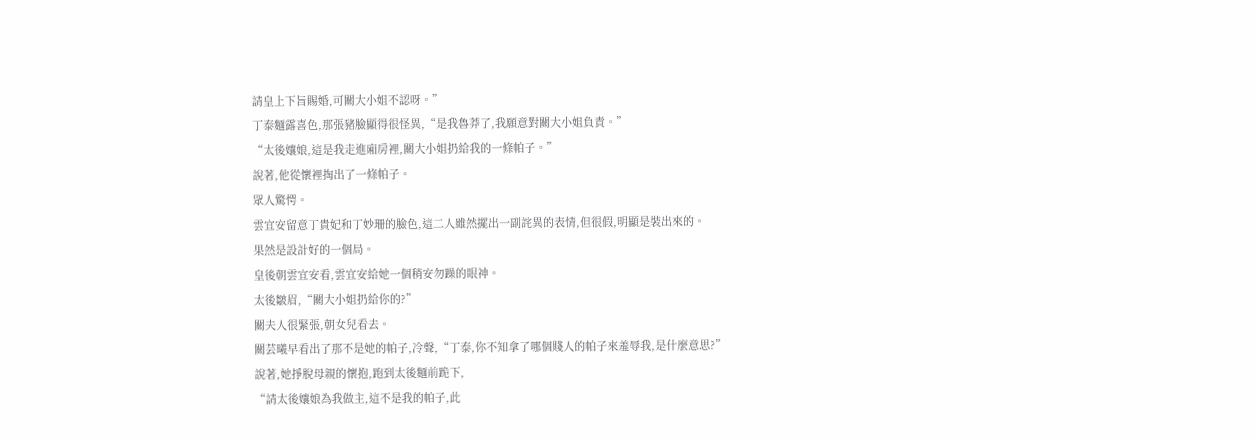請皇上下旨賜婚,可關大小姐不認呀。”
丁泰麵露喜色,那張豬臉顯得很怪異,“是我魯莽了,我願意對關大小姐負責。”
“太後孃娘,這是我走進廂房裡,關大小姐扔給我的一條帕子。”
說著,他從懷裡掏出了一條帕子。
眾人驚愕。
雲宜安留意丁貴妃和丁妙珊的臉色,這二人雖然擺出一副詫異的表情,但很假,明顯是裝出來的。
果然是設計好的一個局。
皇後朝雲宜安看,雲宜安給她一個稍安勿躁的眼神。
太後皺眉,“關大小姐扔給你的?”
關夫人很緊張,朝女兒看去。
關芸曦早看出了那不是她的帕子,冷聲,“丁泰,你不知拿了哪個賤人的帕子來羞辱我,是什麼意思?”
說著,她掙脫母親的懷抱,跑到太後麵前跪下,
“請太後孃娘為我做主,這不是我的帕子,此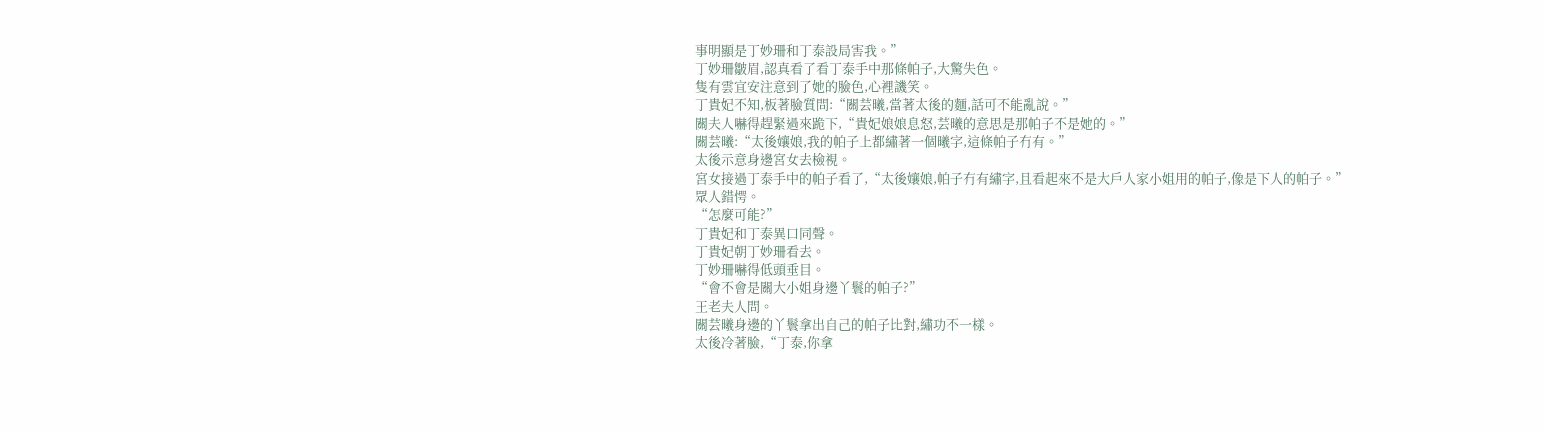事明顯是丁妙珊和丁泰設局害我。”
丁妙珊皺眉,認真看了看丁泰手中那條帕子,大驚失色。
隻有雲宜安注意到了她的臉色,心裡譏笑。
丁貴妃不知,板著臉質問:“關芸曦,當著太後的麵,話可不能亂說。”
關夫人嚇得趕緊過來跪下,“貴妃娘娘息怒,芸曦的意思是那帕子不是她的。”
關芸曦:“太後孃娘,我的帕子上都繡著一個曦字,這條帕子冇有。”
太後示意身邊宮女去檢視。
宮女接過丁泰手中的帕子看了,“太後孃娘,帕子冇有繡字,且看起來不是大戶人家小姐用的帕子,像是下人的帕子。”
眾人錯愕。
“怎麼可能?”
丁貴妃和丁泰異口同聲。
丁貴妃朝丁妙珊看去。
丁妙珊嚇得低頭垂目。
“會不會是關大小姐身邊丫鬟的帕子?”
王老夫人問。
關芸曦身邊的丫鬟拿出自己的帕子比對,繡功不一樣。
太後冷著臉,“丁泰,你拿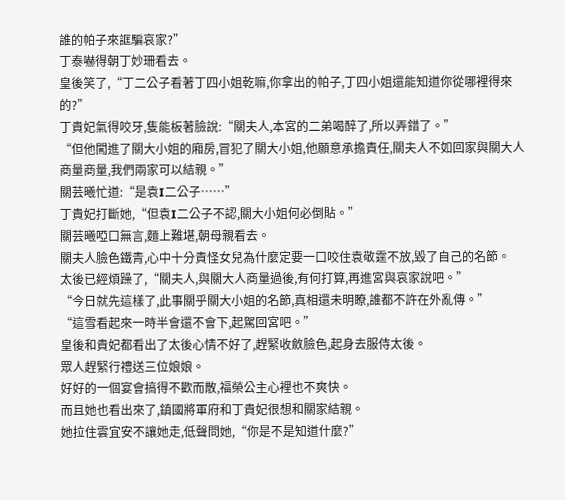誰的帕子來誆騙哀家?”
丁泰嚇得朝丁妙珊看去。
皇後笑了,“丁二公子看著丁四小姐乾嘛,你拿出的帕子,丁四小姐還能知道你從哪裡得來的?”
丁貴妃氣得咬牙,隻能板著臉說:“關夫人,本宮的二弟喝醉了,所以弄錯了。”
“但他闖進了關大小姐的廂房,冒犯了關大小姐,他願意承擔責任,關夫人不如回家與關大人商量商量,我們兩家可以結親。”
關芸曦忙道:“是袁I二公子……”
丁貴妃打斷她,“但袁I二公子不認,關大小姐何必倒貼。”
關芸曦啞口無言,麵上難堪,朝母親看去。
關夫人臉色鐵青,心中十分責怪女兒為什麼定要一口咬住袁敬霆不放,毀了自己的名節。
太後已經煩躁了,“關夫人,與關大人商量過後,有何打算,再進宮與哀家說吧。”
“今日就先這樣了,此事關乎關大小姐的名節,真相還未明瞭,誰都不許在外亂傳。”
“這雪看起來一時半會還不會下,起駕回宮吧。”
皇後和貴妃都看出了太後心情不好了,趕緊收斂臉色,起身去服侍太後。
眾人趕緊行禮送三位娘娘。
好好的一個宴會搞得不歡而散,福榮公主心裡也不爽快。
而且她也看出來了,鎮國將軍府和丁貴妃很想和關家結親。
她拉住雲宜安不讓她走,低聲問她,“你是不是知道什麼?”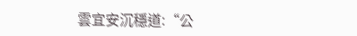雲宜安沉穩道:“公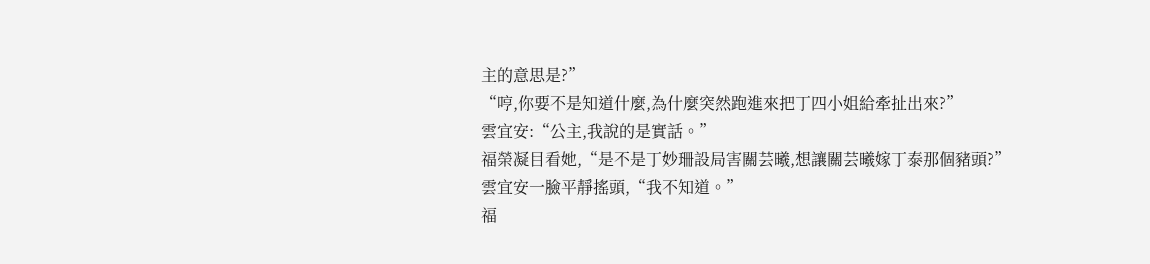主的意思是?”
“哼,你要不是知道什麼,為什麼突然跑進來把丁四小姐給牽扯出來?”
雲宜安:“公主,我說的是實話。”
福榮凝目看她,“是不是丁妙珊設局害關芸曦,想讓關芸曦嫁丁泰那個豬頭?”
雲宜安一臉平靜搖頭,“我不知道。”
福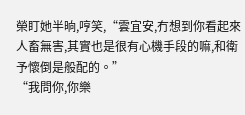榮盯她半晌,哼笑,“雲宜安,冇想到你看起來人畜無害,其實也是很有心機手段的嘛,和衛予懷倒是般配的。”
“我問你,你樂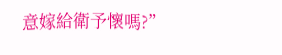意嫁給衛予懷嗎?”